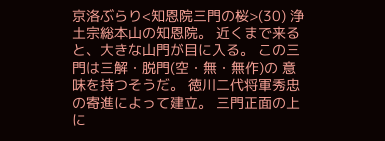京洛ぶらり<知恩院三門の桜>(30) 浄土宗総本山の知恩院。 近くまで来ると、大きな山門が目に入る。 この三門は三解・脱門(空・無・無作)の 意味を持つそうだ。 徳川二代将軍秀忠の寄進によって建立。 三門正面の上に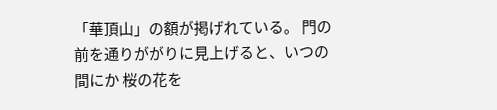「華頂山」の額が掲げれている。 門の前を通りががりに見上げると、いつの間にか 桜の花を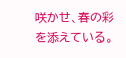咲かせ、春の彩を添えている。